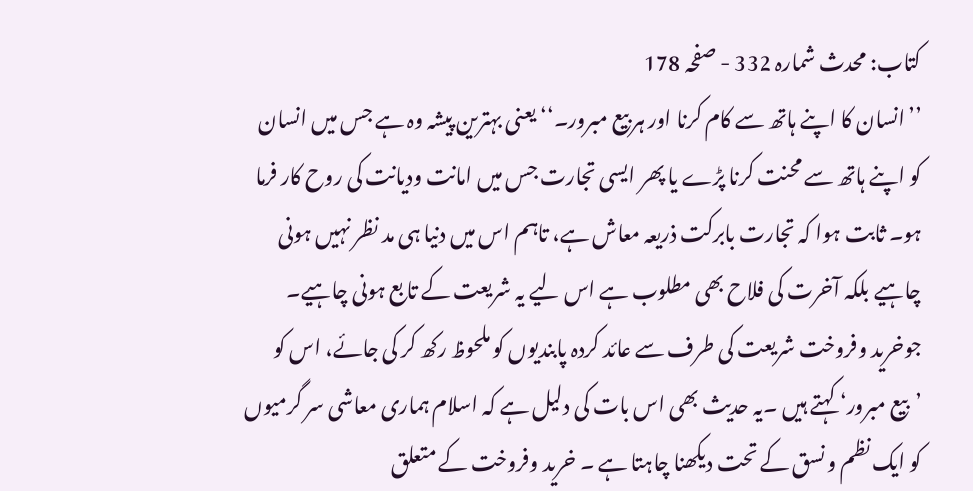کتاب: محدث شمارہ 332 - صفحہ 178
’’انسان کا اپنے ہاتھ سے کام کرنا اور ہر بیع مبرور۔‘‘ یعنی بہترین پیشہ وہ ہے جس میں انسان کو اپنے ہاتھ سے محنت کرنا پڑے یا پھر ایسی تجارت جس میں امانت ودیانت کی روح کار فرما ہو۔ ثابت ہوا کہ تجارت بابرکت ذریعہ معاش ہے، تاہم اس میں دنیا ہی مد نظر نہیں ہونی چاہیے بلکہ آخرت کی فلاح بھی مطلوب ہے اس لیے یہ شریعت کے تابع ہونی چاہیے۔ جوخرید وفروخت شریعت کی طرف سے عائد کردہ پابندیوں کو ملحوظ رکھ کر کی جائے، اس کو ’بیع مبرور‘ کہتے ہیں ۔یہ حدیث بھی اس بات کی دلیل ہے کہ اسلام ہماری معاشی سر گرمیوں کو ایک نظم و نسق کے تحت دیکھنا چاہتا ہے ۔ خرید وفروخت کے متعلق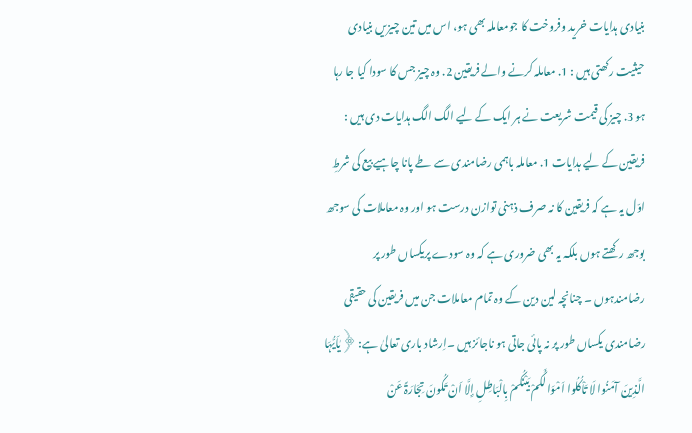بنیادی ہدایات خرید وفروخت کا جومعاملہ بھی ہو، اس میں تین چیزیں بنیادی حیثیت رکھتی ہیں : 1. معاملہ کرنے والے فریقین 2. وہ چیز جس کا سودا کیا جا رہا ہو 3. چیز کی قیمت شریعت نے ہر ایک کے لیے الگ الگ ہدایات دی ہیں : فریقین کے لیے ہدایات 1. معاملہ باہمی رضامندی سے طے پانا چاہیے بیع کی شرطِ اوّل یہ ہے کہ فریقین کا نہ صرف ذہنی توازن درست ہو اور وہ معاملات کی سوجھ بوجھ رکھتے ہوں بلکہ یہ بھی ضروری ہے کہ وہ سودے پریکساں طور پر رضامندہوں ۔ چنانچہ لین دین کے وہ تمام معاملات جن میں فریقین کی حقیقی رضامندی یکساں طور پر نہ پائی جاتی ہو ناجائز ہیں ۔اِرشاد باری تعالیٰ ہے: ﴿یٰاَیُّہَا الَّذِینَ آمَنُوا لَا تَاْکُلُوا اَمْوَالَکُمْ بَیْنَکُمْ بِالْبَاطِلِ إِلَّا اَنْ تَکُونَ تِجَارَۃً عَنْ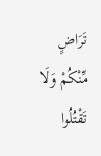تَرَاضٍ مِّنْکُمْ وَلَا تَقْتُلُوا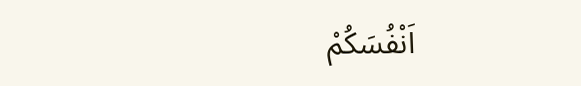اَنْفُسَکُمْ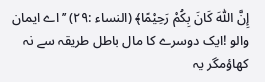إِنَّ اللّٰہَ کَانَ بِکُمْ رَحِیْمًا﴾ (النساء :۲۹) ’’اے ایمان والو !ایک دوسرے کا مال باطل طریقہ سے نہ کھاؤمگر یہ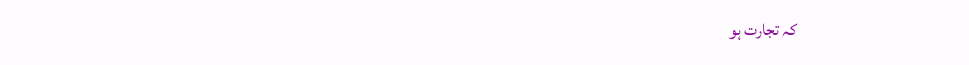کہ تجارت ہو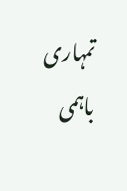تمہاری باہمی